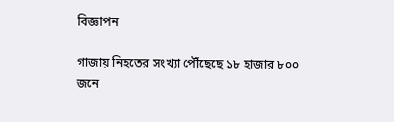বিজ্ঞাপন

গাজায় নিহতের সংখ্যা পৌঁছেছে ১৮ হাজার ৮০০ জনে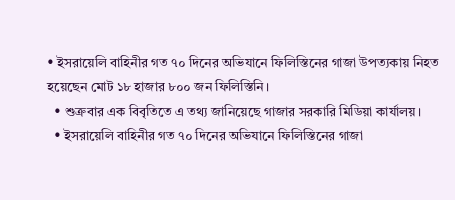• ইসরায়েলি বাহিনীর গত ৭০ দিনের অভিযানে ফিলিস্তিনের গাজা উপত্যকায় নিহত হয়েছেন মোট ১৮ হাজার ৮০০ জন ফিলিস্তিনি।
  • শুক্রবার এক বিবৃতিতে এ তথ্য জানিয়েছে গাজার সরকারি মিডিয়া কার্যালয়।
  • ইসরায়েলি বাহিনীর গত ৭০ দিনের অভিযানে ফিলিস্তিনের গাজা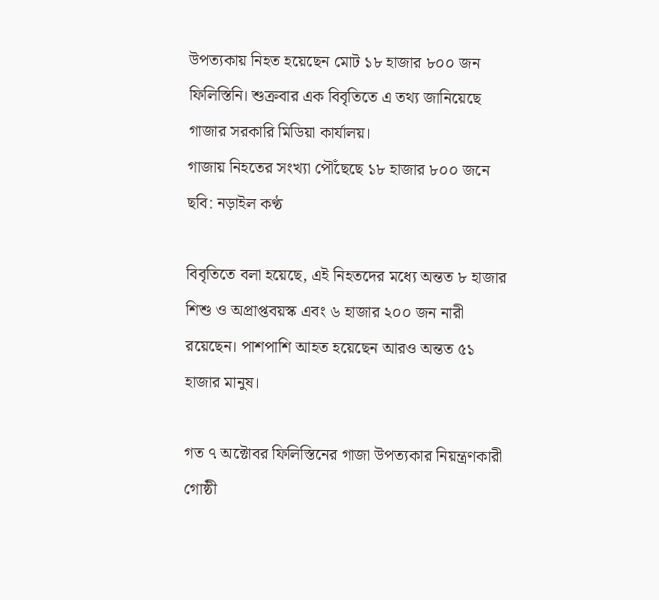উপত্যকায় নিহত হয়েছেন মোট ১৮ হাজার ৮০০ জন ফিলিস্তিনি। শুক্রবার এক বিবৃতিতে এ তথ্য জানিয়েছে গাজার সরকারি মিডিয়া কার্যালয়।
গাজায় নিহতের সংখ্যা পৌঁছেছে ১৮ হাজার ৮০০ জনে
ছবি: নড়াইল কণ্ঠ

বিবৃতিতে বলা হয়েছে, এই নিহতদের মধ্যে অন্তত ৮ হাজার শিশু ও অপ্রাপ্তবয়স্ক এবং ৬ হাজার ২০০ জন নারী রয়েছেন। পাশপাশি আহত হয়েছেন আরও অন্তত ৫১ হাজার মানুষ।

গত ৭ অক্টোবর ফিলিস্তিনের গাজা উপত্যকার নিয়ন্ত্রণকারী গোষ্ঠী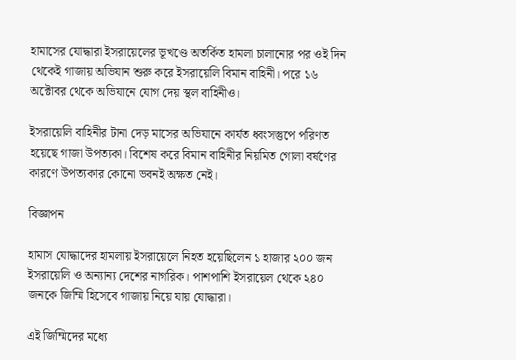হামাসের যোদ্ধারা ইসরায়েলের ভূখণ্ডে অতর্কিত হামলা চালানোর পর ওই দিন থেকেই গাজায় অভিযান শুরু করে ইসরায়েলি বিমান বাহিনী। পরে ১৬ অক্টোবর থেকে অভিযানে যোগ দেয় স্থল বাহিনীও।

ইসরায়েলি বাহিনীর টানা দেড় মাসের অভিযানে কার্যত ধ্বংসস্তুপে পরিণত হয়েছে গাজা উপত্যকা। বিশেষ করে বিমান বাহিনীর নিয়মিত গোলা বর্ষণের কারণে উপত্যকার কোনো ভবনই অক্ষত নেই।

বিজ্ঞাপন

হামাস যোদ্ধাদের হামলায় ইসরায়েলে নিহত হয়েছিলেন ১ হাজার ২০০ জন ইসরায়েলি ও অন্যান্য দেশের নাগরিক। পাশপাশি ইসরায়েল থেকে ২৪০ জনকে জিম্মি হিসেবে গাজায় নিয়ে যায় যোদ্ধারা।

এই জিম্মিদের মধ্যে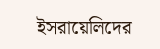ইসরায়েলিদের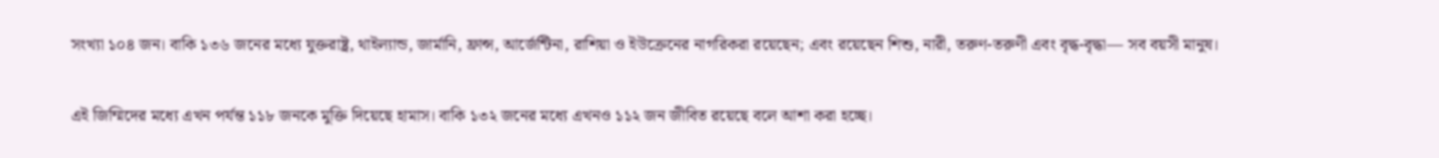সংখ্যা ১০৪ জন। বাকি ১৩৬ জনের মধ্যে যুক্তরাষ্ট্র, থাইল্যান্ড, জার্মানি, ফ্রান্স, আর্জেন্টিনা, রাশিয়া ও ইউক্রেনের নাগরিকরা রয়েছেন; এবং রয়েছেন শিশু, নারী, তরুণ-তরুণী এবং বৃদ্ধ-বৃদ্ধা— সব বয়সী মানুষ।

এই জিম্মিদের মধ্যে এখন পর্যন্ত ১১৮ জনকে মুক্তি দিয়েছে হামাস। বাকি ১৩২ জনের মধ্যে এখনও ১১২ জন জীবিত রয়েছে বলে আশা করা হচ্ছে।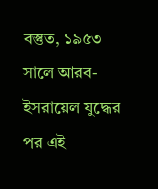বস্তুত, ১৯৫৩ সালে আরব-ইসরায়েল যুদ্ধের পর এই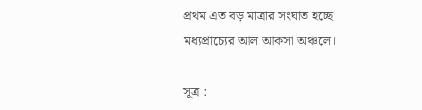প্রথম এত বড় মাত্রার সংঘাত হচ্ছে মধ্যপ্রাচ্যের আল আকসা অঞ্চলে।

সূত্র :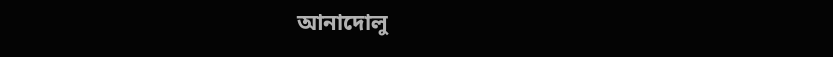আনাদোলু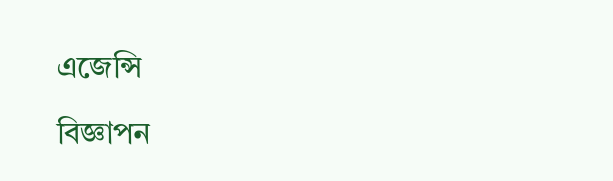এজেন্সি

বিজ্ঞাপন